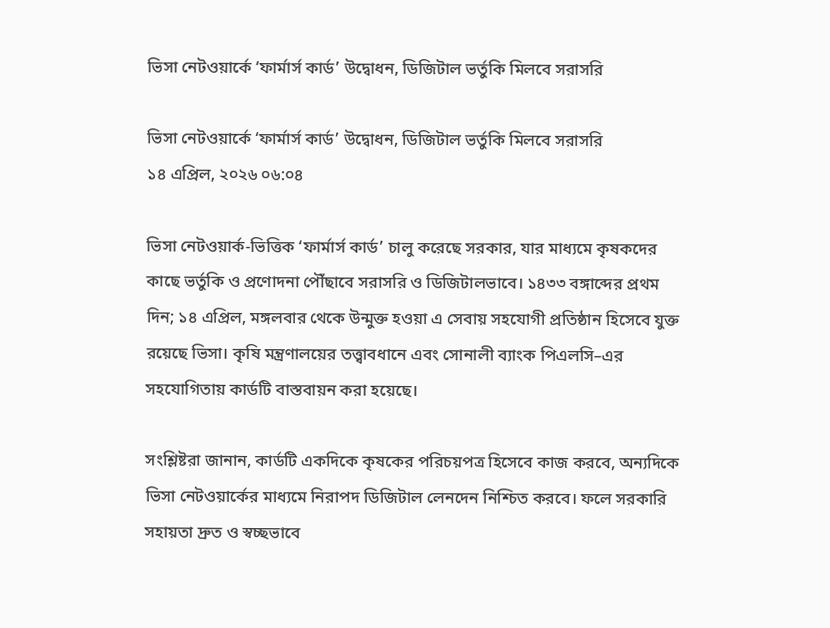ভিসা নেটওয়ার্কে ‘ফার্মার্স কার্ড’ উদ্বোধন, ডিজিটাল ভর্তুকি মিলবে সরাসরি

ভিসা নেটওয়ার্কে ‘ফার্মার্স কার্ড’ উদ্বোধন, ডিজিটাল ভর্তুকি মিলবে সরাসরি
১৪ এপ্রিল, ২০২৬ ০৬:০৪

ভিসা নেটওয়ার্ক-ভিত্তিক ‘ফার্মার্স কার্ড’ চালু করেছে সরকার, যার মাধ্যমে কৃষকদের কাছে ভর্তুকি ও প্রণোদনা পৌঁছাবে সরাসরি ও ডিজিটালভাবে। ১৪৩৩ বঙ্গাব্দের প্রথম দিন; ১৪ এপ্রিল, মঙ্গলবার থেকে উন্মুক্ত হওয়া এ সেবায় সহযোগী প্রতিষ্ঠান হিসেবে যুক্ত রয়েছে ভিসা। কৃষি মন্ত্রণালয়ের তত্ত্বাবধানে এবং সোনালী ব্যাংক পিএলসি–এর সহযোগিতায় কার্ডটি বাস্তবায়ন করা হয়েছে।

সংশ্লিষ্টরা জানান, কার্ডটি একদিকে কৃষকের পরিচয়পত্র হিসেবে কাজ করবে, অন্যদিকে ভিসা নেটওয়ার্কের মাধ্যমে নিরাপদ ডিজিটাল লেনদেন নিশ্চিত করবে। ফলে সরকারি সহায়তা দ্রুত ও স্বচ্ছভাবে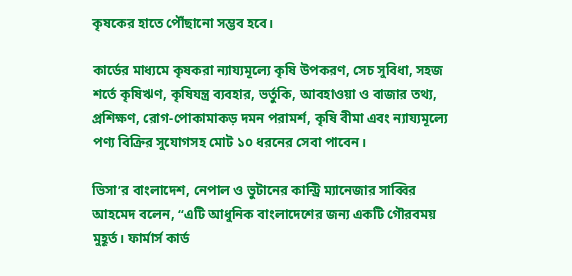কৃষকের হাতে পৌঁছানো সম্ভব হবে।

কার্ডের মাধ্যমে কৃষকরা ন্যায্যমূল্যে কৃষি উপকরণ, সেচ সুবিধা, সহজ শর্তে কৃষিঋণ, কৃষিযন্ত্র ব্যবহার, ভর্তুকি, আবহাওয়া ও বাজার তথ্য, প্রশিক্ষণ, রোগ-পোকামাকড় দমন পরামর্শ, কৃষি বীমা এবং ন্যায্যমূল্যে পণ্য বিক্রির সুযোগসহ মোট ১০ ধরনের সেবা পাবেন।

ভিসা’র বাংলাদেশ, নেপাল ও ভুটানের কান্ট্রি ম্যানেজার সাব্বির আহমেদ বলেন, “এটি আধুনিক বাংলাদেশের জন্য একটি গৌরবময় মুহূর্ত। ফার্মার্স কার্ড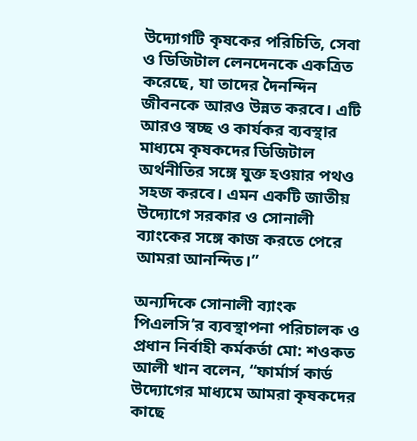উদ্যোগটি কৃষকের পরিচিতি, সেবা ও ডিজিটাল লেনদেনকে একত্রিত করেছে, যা তাদের দৈনন্দিন জীবনকে আরও উন্নত করবে। এটি আরও স্বচ্ছ ও কার্যকর ব্যবস্থার মাধ্যমে কৃষকদের ডিজিটাল অর্থনীতির সঙ্গে যুক্ত হওয়ার পথও সহজ করবে। এমন একটি জাতীয় উদ্যোগে সরকার ও সোনালী ব্যাংকের সঙ্গে কাজ করতে পেরে আমরা আনন্দিত।”

অন্যদিকে সোনালী ব্যাংক পিএলসি’র ব্যবস্থাপনা পরিচালক ও প্রধান নির্বাহী কর্মকর্তা মো: শওকত আলী খান বলেন, “ফার্মার্স কার্ড উদ্যোগের মাধ্যমে আমরা কৃষকদের কাছে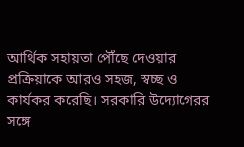আর্থিক সহায়তা পৌঁছে দেওয়ার প্রক্রিয়াকে আরও সহজ, স্বচ্ছ ও কার্যকর করেছি। সরকারি উদ্যোগেরর সঙ্গে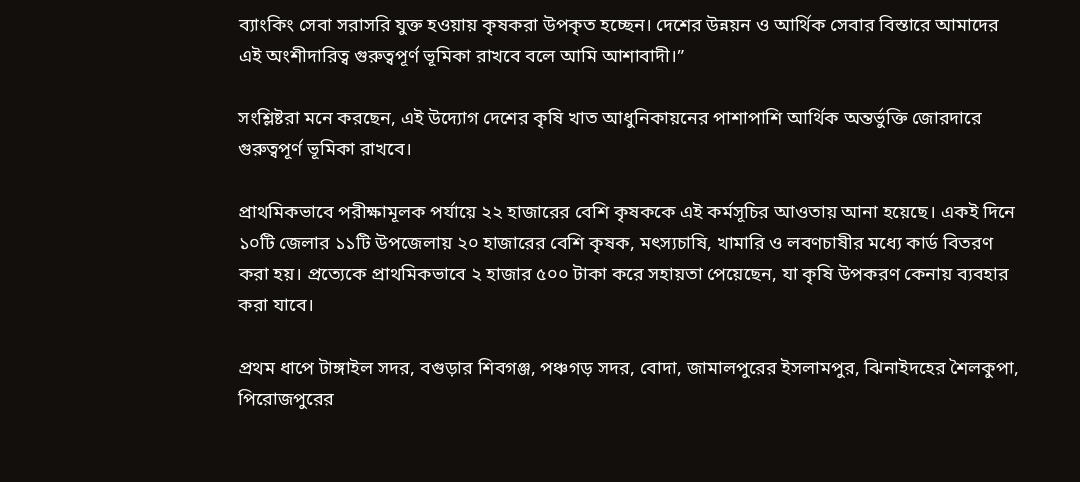ব্যাংকিং সেবা সরাসরি যুক্ত হওয়ায় কৃষকরা উপকৃত হচ্ছেন। দেশের উন্নয়ন ও আর্থিক সেবার বিস্তারে আমাদের এই অংশীদারিত্ব গুরুত্বপূর্ণ ভূমিকা রাখবে বলে আমি আশাবাদী।”

সংশ্লিষ্টরা মনে করছেন, এই উদ্যোগ দেশের কৃষি খাত আধুনিকায়নের পাশাপাশি আর্থিক অন্তর্ভুক্তি জোরদারে গুরুত্বপূর্ণ ভূমিকা রাখবে।

প্রাথমিকভাবে পরীক্ষামূলক পর্যায়ে ২২ হাজারের বেশি কৃষককে এই কর্মসূচির আওতায় আনা হয়েছে। একই দিনে ১০টি জেলার ১১টি উপজেলায় ২০ হাজারের বেশি কৃষক, মৎস্যচাষি, খামারি ও লবণচাষীর মধ্যে কার্ড বিতরণ করা হয়। প্রত্যেকে প্রাথমিকভাবে ২ হাজার ৫০০ টাকা করে সহায়তা পেয়েছেন, যা কৃষি উপকরণ কেনায় ব্যবহার করা যাবে।

প্রথম ধাপে টাঙ্গাইল সদর, বগুড়ার শিবগঞ্জ, পঞ্চগড় সদর, বোদা, জামালপুরের ইসলামপুর, ঝিনাইদহের শৈলকুপা, পিরোজপুরের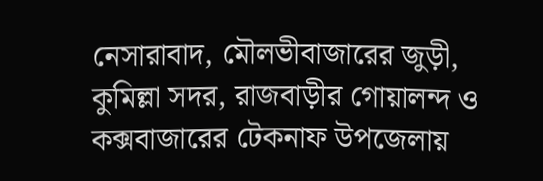নেসারাবাদ, মৌলভীবাজারের জুড়ী, কুমিল্লা সদর, রাজবাড়ীর গোয়ালন্দ ও কক্সবাজারের টেকনাফ উপজেলায়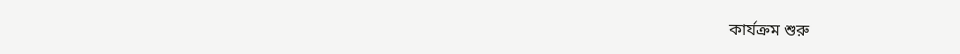কার্যক্রম শুরু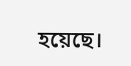হয়েছে।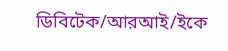ডিবিটেক/আরআই/ইকে